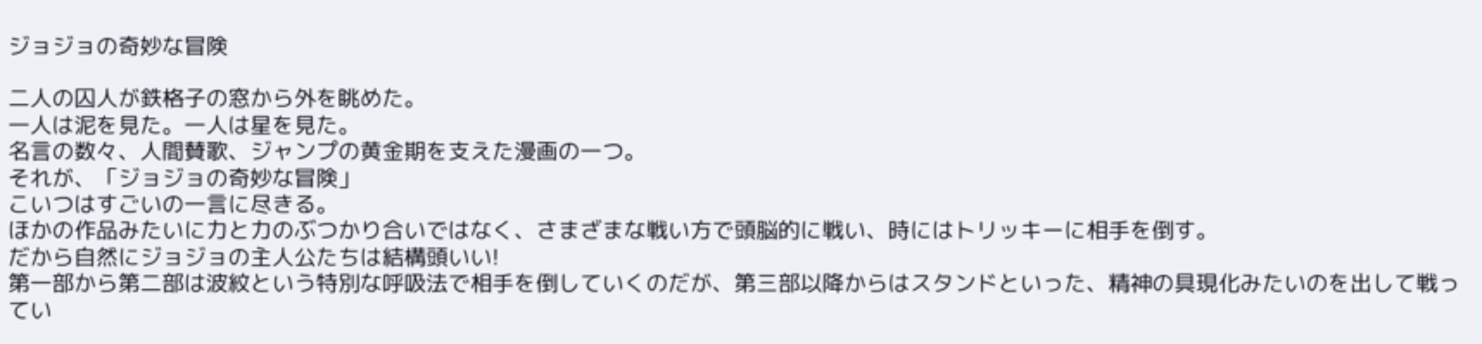ジョジョの奇妙な冒険

二人の囚人が鉄格子の窓から外を眺めた。
一人は泥を見た。一人は星を見た。
名言の数々、人間賛歌、ジャンプの黄金期を支えた漫画の一つ。
それが、「ジョジョの奇妙な冒険」
こいつはすごいの一言に尽きる。
ほかの作品みたいに力と力のぶつかり合いではなく、さまざまな戦い方で頭脳的に戦い、時にはトリッキーに相手を倒す。
だから自然にジョジョの主人公たちは結構頭いい!
第一部から第二部は波紋という特別な呼吸法で相手を倒していくのだが、第三部以降からはスタンドといった、精神の具現化みたいのを出して戦ってい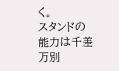く。
スタンドの能力は千差万別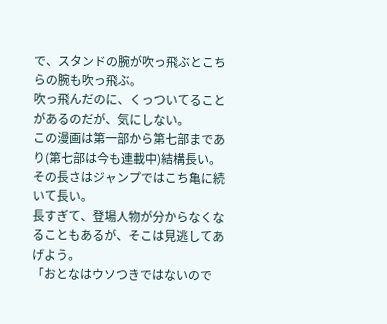で、スタンドの腕が吹っ飛ぶとこちらの腕も吹っ飛ぶ。
吹っ飛んだのに、くっついてることがあるのだが、気にしない。
この漫画は第一部から第七部まであり(第七部は今も連載中)結構長い。
その長さはジャンプではこち亀に続いて長い。
長すぎて、登場人物が分からなくなることもあるが、そこは見逃してあげよう。
「おとなはウソつきではないので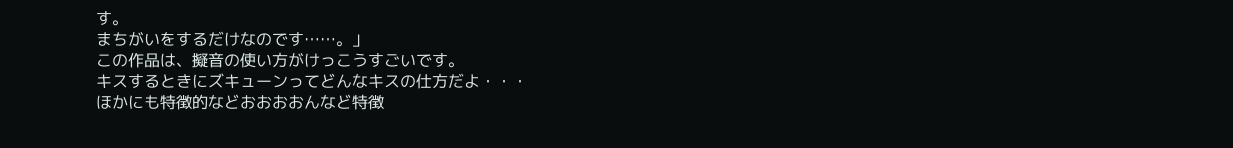す。
まちがいをするだけなのです……。」
この作品は、擬音の使い方がけっこうすごいです。
キスするときにズキューンってどんなキスの仕方だよ・・・
ほかにも特徴的などおおおおんなど特徴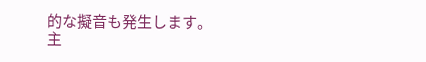的な擬音も発生します。
主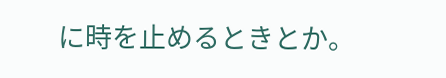に時を止めるときとか。